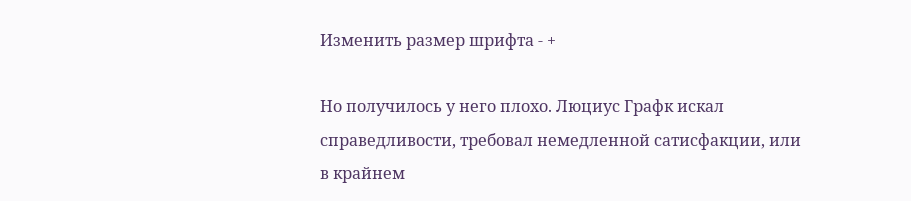Изменить размер шрифта - +

Но получилось у него плохо. Люциус Графк искал справедливости, требовал немедленной сатисфакции, или в крайнем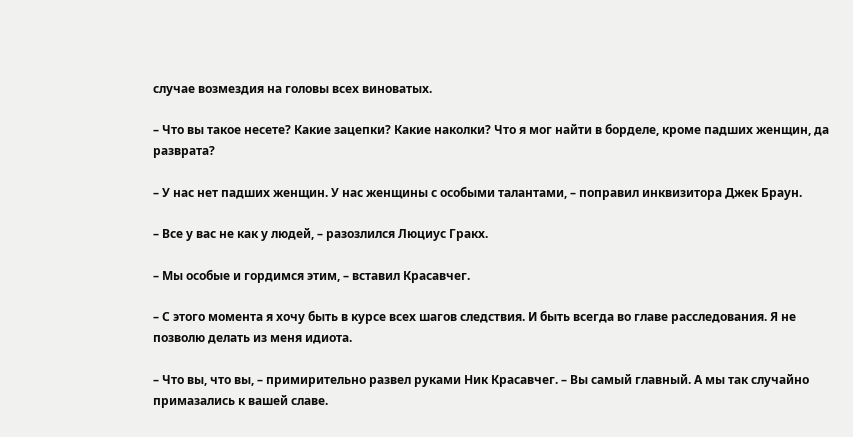случае возмездия на головы всех виноватых.

– Что вы такое несете? Какие зацепки? Какие наколки? Что я мог найти в борделе, кроме падших женщин, да разврата?

– У нас нет падших женщин. У нас женщины с особыми талантами, – поправил инквизитора Джек Браун.

– Все у вас не как у людей, – разозлился Люциус Гракх.

– Мы особые и гордимся этим, – вставил Красавчег.

– С этого момента я хочу быть в курсе всех шагов следствия. И быть всегда во главе расследования. Я не позволю делать из меня идиота.

– Что вы, что вы, – примирительно развел руками Ник Красавчег. – Вы самый главный. А мы так случайно примазались к вашей славе.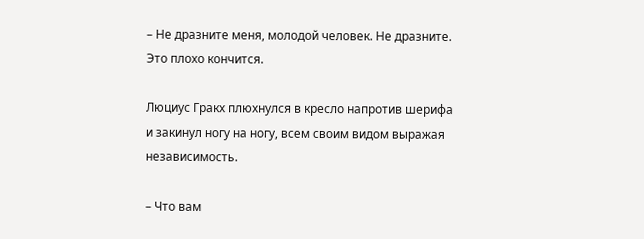– Не дразните меня, молодой человек. Не дразните. Это плохо кончится.

Люциус Гракх плюхнулся в кресло напротив шерифа и закинул ногу на ногу, всем своим видом выражая независимость.

– Что вам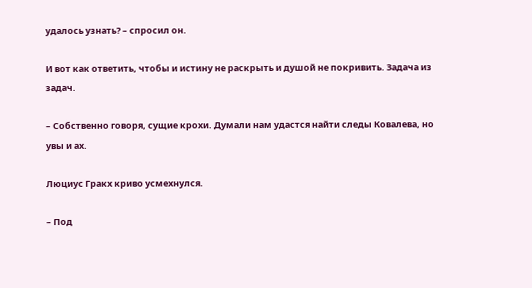удалось узнать? – спросил он.

И вот как ответить, чтобы и истину не раскрыть и душой не покривить. Задача из задач.

– Собственно говоря, сущие крохи. Думали нам удастся найти следы Ковалева, но увы и ах.

Люциус Гракх криво усмехнулся.

– Под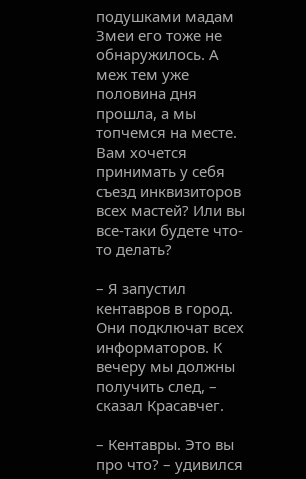подушками мадам Змеи его тоже не обнаружилось. А меж тем уже половина дня прошла, а мы топчемся на месте. Вам хочется принимать у себя съезд инквизиторов всех мастей? Или вы все-таки будете что-то делать?

– Я запустил кентавров в город. Они подключат всех информаторов. К вечеру мы должны получить след, – сказал Красавчег.

– Кентавры. Это вы про что? – удивился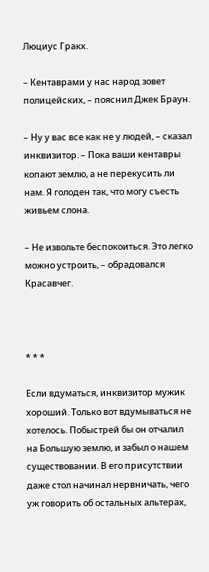Люциус Гракх.

– Кентаврами у нас народ зовет полицейских, – пояснил Джек Браун.

– Ну у вас все как не у людей, – сказал инквизитор. – Пока ваши кентавры копают землю, а не перекусить ли нам. Я голоден так, что могу съесть живьем слона.

– Не извольте беспокоиться. Это легко можно устроить, – обрадовался Красавчег.



* * *

Если вдуматься, инквизитор мужик хороший. Только вот вдумываться не хотелось. Побыстрей бы он отчалил на Большую землю, и забыл о нашем существовании. В его присутствии даже стол начинал нервничать, чего уж говорить об остальных альтерах,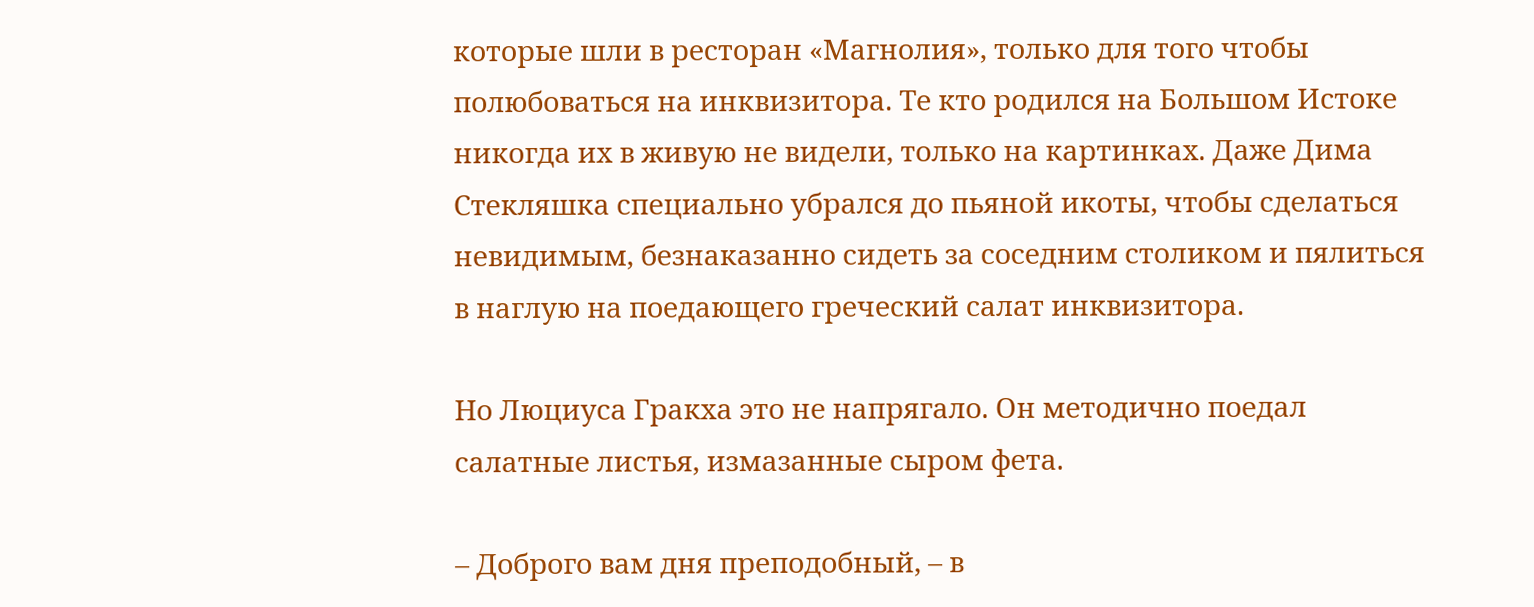которые шли в ресторан «Магнолия», только для того чтобы полюбоваться на инквизитора. Те кто родился на Большом Истоке никогда их в живую не видели, только на картинках. Даже Дима Стекляшка специально убрался до пьяной икоты, чтобы сделаться невидимым, безнаказанно сидеть за соседним столиком и пялиться в наглую на поедающего греческий салат инквизитора.

Но Люциуса Гракха это не напрягало. Он методично поедал салатные листья, измазанные сыром фета.

– Доброго вам дня преподобный, – в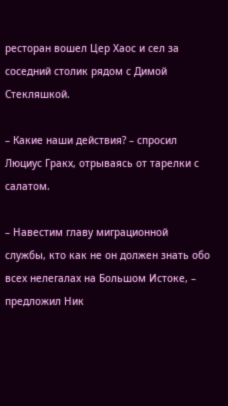ресторан вошел Цер Хаос и сел за соседний столик рядом с Димой Стекляшкой.

– Какие наши действия? – спросил Люциус Гракх, отрываясь от тарелки с салатом.

– Навестим главу миграционной службы, кто как не он должен знать обо всех нелегалах на Большом Истоке, – предложил Ник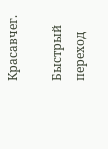Красавчег.

Быстрый переход